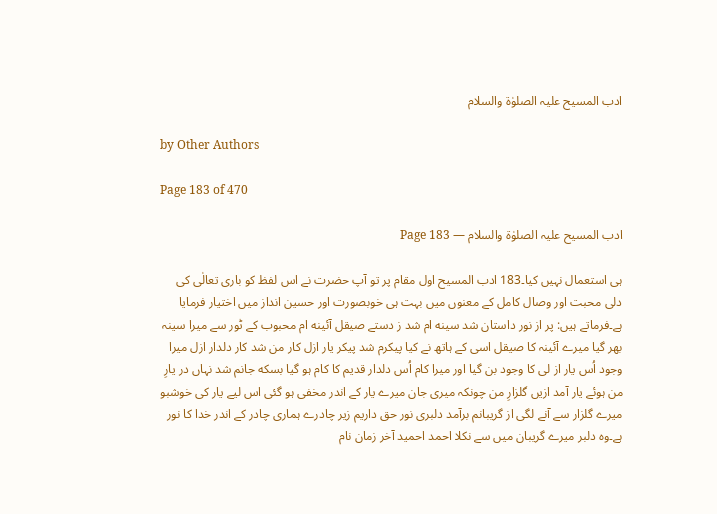ادب المسیح علیہ الصلوٰۃ والسلام

by Other Authors

Page 183 of 470

ادب المسیح علیہ الصلوٰۃ والسلام — Page 183

ہی استعمال نہیں کیا۔183 ادب المسيح اول مقام پر تو آپ حضرت نے اس لفظ کو باری تعالٰی کی دلی محبت اور وصال کامل کے معنوں میں بہت ہی خوبصورت اور حسین انداز میں اختیار فرمایا ہے۔فرماتے ہیں: پر از نور داستان شد سینه ام شد ز دستے صیقل آئینه ام محبوب کے ٹور سے میرا سینہ بھر گیا میرے آئینہ کا صیقل اسی کے ہاتھ نے کیا پیکرم شد پیکر یار ازل کار من شد کار دلدار ازل میرا وجود اُس یار از لی کا وجود بن گیا اور میرا کام اُس دلدار قدیم کا کام ہو گیا بسکه جانم شد نہاں در یارِ من ہوئے یار آمد ازیں گلزارِ من چونکہ میری جان میرے یار کے اندر مخفی ہو گئی اس لیے یار کی خوشبو میرے گلزار سے آنے لگی از گریبانم برآمد دلبری نور حق داریم زیر چادرے ہماری چادر کے اندر خدا کا نور ہے۔وہ دلبر میرے گریبان میں سے نکلا احمد احمید آخر زمان نام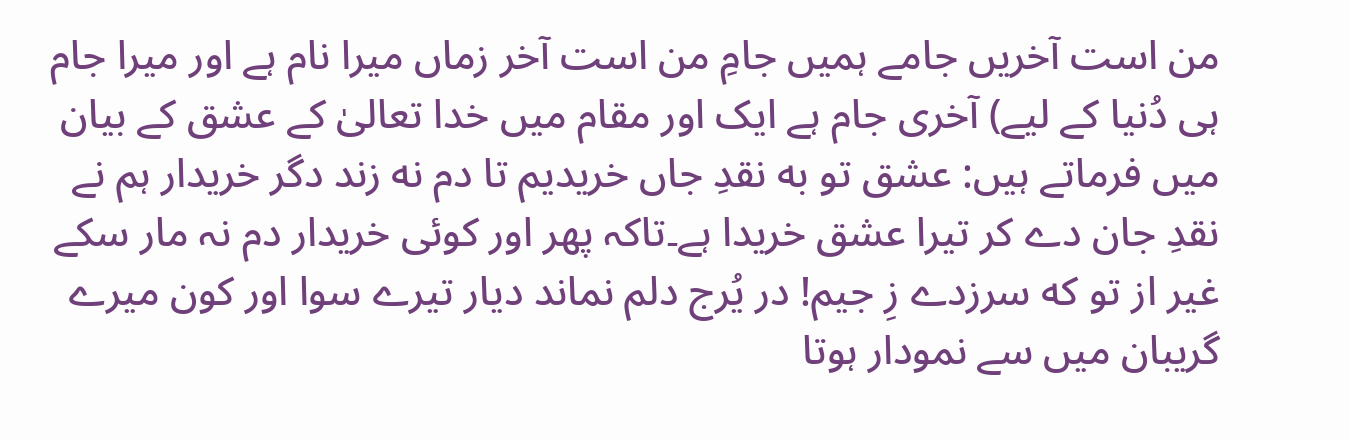من است آخریں جامے ہمیں جامِ من است آخر زماں میرا نام ہے اور میرا جام ہی دُنیا کے لیے) آخری جام ہے ایک اور مقام میں خدا تعالیٰ کے عشق کے بیان میں فرماتے ہیں: عشق تو به نقدِ جاں خریدیم تا دم نه زند دگر خریدار ہم نے نقدِ جان دے کر تیرا عشق خریدا ہے۔تاکہ پھر اور کوئی خریدار دم نہ مار سکے غیر از تو که سرزدے زِ جیم! در يُرج دلم نماند دیار تیرے سوا اور کون میرے گریبان میں سے نمودار ہوتا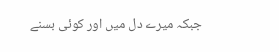جبکہ میرے دل میں اور کوئی بسنے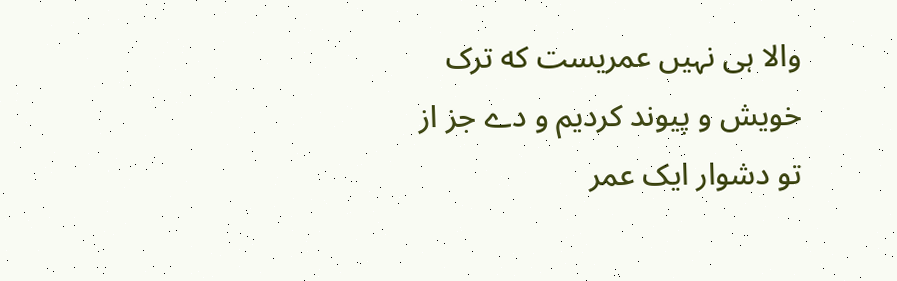والا ہی نہیں عمریست که ترک خویش و پیوند کردیم و دے جز از تو دشوار ایک عمر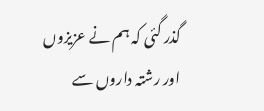گذر گئی کہ ہم نے عزیزوں اور رشتہ داروں سے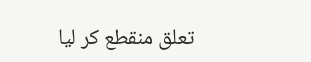تعلق منقطع کر لیا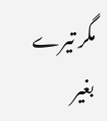مگر تیرے بغیر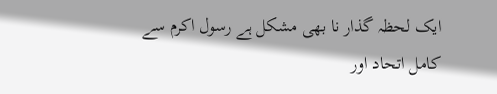ایک لحظہ گذار نا بھی مشکل ہے رسول اکرم سے کامل اتحاد اور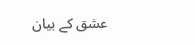عشق کے بیان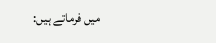میں فرماتے ہیں: